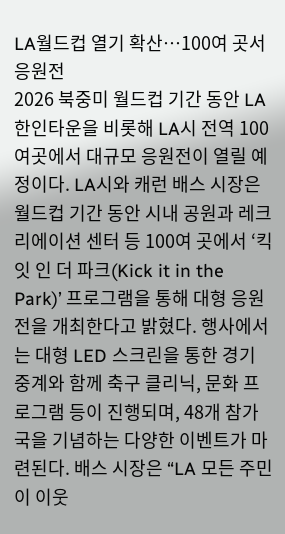LA월드컵 열기 확산…100여 곳서 응원전
2026 북중미 월드컵 기간 동안 LA한인타운을 비롯해 LA시 전역 100여곳에서 대규모 응원전이 열릴 예정이다. LA시와 캐런 배스 시장은 월드컵 기간 동안 시내 공원과 레크리에이션 센터 등 100여 곳에서 ‘킥 잇 인 더 파크(Kick it in the Park)’ 프로그램을 통해 대형 응원전을 개최한다고 밝혔다. 행사에서는 대형 LED 스크린을 통한 경기 중계와 함께 축구 클리닉, 문화 프로그램 등이 진행되며, 48개 참가국을 기념하는 다양한 이벤트가 마련된다. 배스 시장은 “LA 모든 주민이 이웃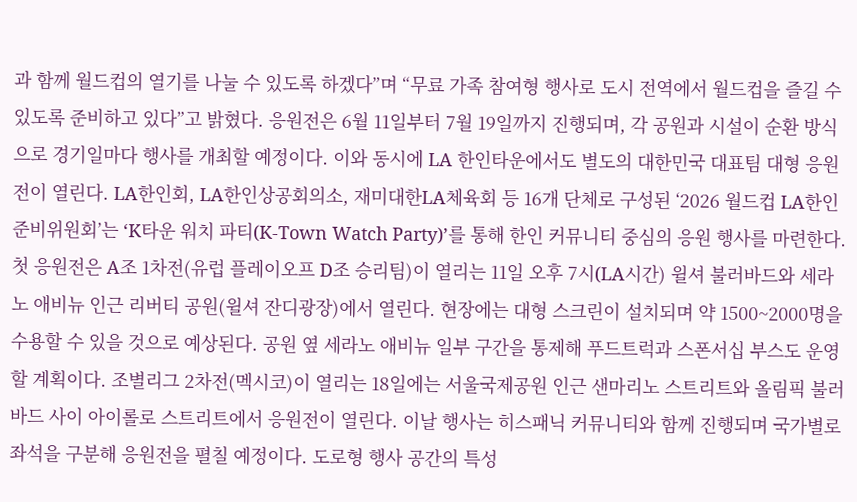과 함께 월드컵의 열기를 나눌 수 있도록 하겠다”며 “무료 가족 참여형 행사로 도시 전역에서 월드컵을 즐길 수 있도록 준비하고 있다”고 밝혔다. 응원전은 6월 11일부터 7월 19일까지 진행되며, 각 공원과 시설이 순환 방식으로 경기일마다 행사를 개최할 예정이다. 이와 동시에 LA 한인타운에서도 별도의 대한민국 대표팀 대형 응원전이 열린다. LA한인회, LA한인상공회의소, 재미대한LA체육회 등 16개 단체로 구성된 ‘2026 월드컵 LA한인준비위원회’는 ‘K타운 워치 파티(K-Town Watch Party)’를 통해 한인 커뮤니티 중심의 응원 행사를 마련한다. 첫 응원전은 A조 1차전(유럽 플레이오프 D조 승리팀)이 열리는 11일 오후 7시(LA시간) 윌셔 불러바드와 세라노 애비뉴 인근 리버티 공원(윌셔 잔디광장)에서 열린다. 현장에는 대형 스크린이 설치되며 약 1500~2000명을 수용할 수 있을 것으로 예상된다. 공원 옆 세라노 애비뉴 일부 구간을 통제해 푸드트럭과 스폰서십 부스도 운영할 계획이다. 조별리그 2차전(멕시코)이 열리는 18일에는 서울국제공원 인근 샌마리노 스트리트와 올림픽 불러바드 사이 아이롤로 스트리트에서 응원전이 열린다. 이날 행사는 히스패닉 커뮤니티와 함께 진행되며 국가별로 좌석을 구분해 응원전을 펼칠 예정이다. 도로형 행사 공간의 특성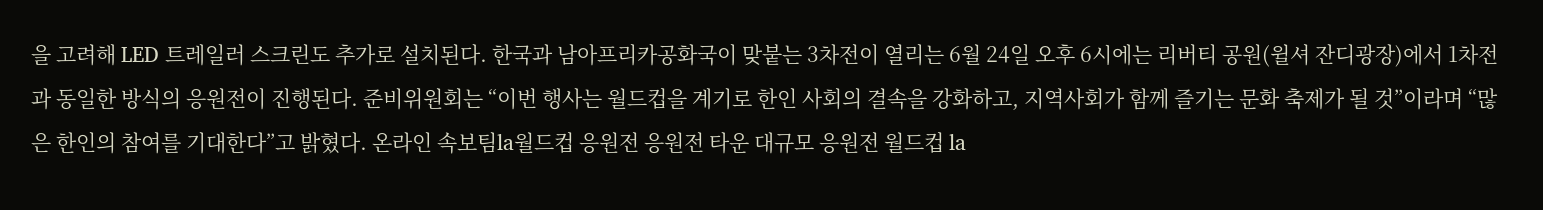을 고려해 LED 트레일러 스크린도 추가로 설치된다. 한국과 남아프리카공화국이 맞붙는 3차전이 열리는 6월 24일 오후 6시에는 리버티 공원(윌셔 잔디광장)에서 1차전과 동일한 방식의 응원전이 진행된다. 준비위원회는 “이번 행사는 월드컵을 계기로 한인 사회의 결속을 강화하고, 지역사회가 함께 즐기는 문화 축제가 될 것”이라며 “많은 한인의 참여를 기대한다”고 밝혔다. 온라인 속보팀la월드컵 응원전 응원전 타운 대규모 응원전 월드컵 la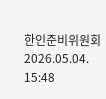한인준비위원회
2026.05.04. 15:48